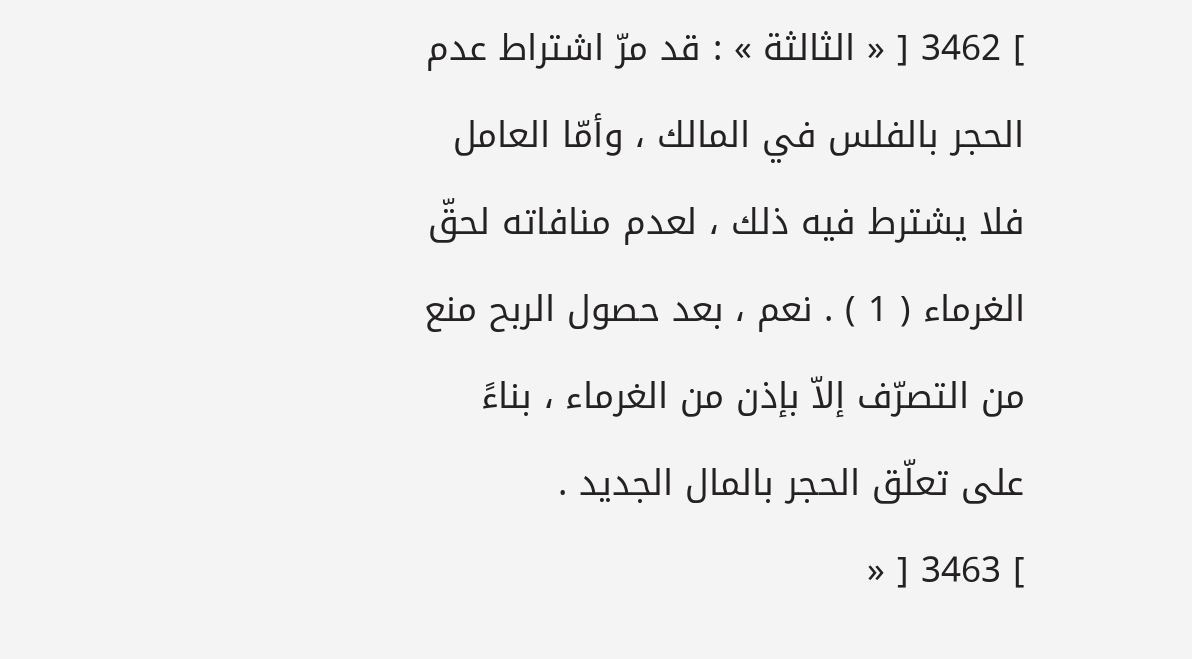] 3462 [ « الثالثة » : قد مرّ اشتراط عدم الحجر بالفلس في المالك ، وأمّا العامل فلا يشترط فيه ذلك ، لعدم منافاته لحقّ الغرماء ( 1 ) . نعم ، بعد حصول الربح منع من التصرّف إلاّ بإذن من الغرماء ، بناءً على تعلّق الحجر بالمال الجديد .
] 3463 [ «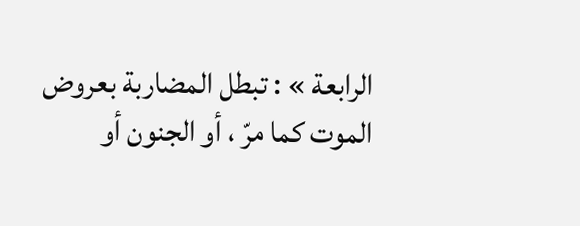الرابعة » : تبطل المضاربة بعروض الموت كما مرّ ، أو الجنون أو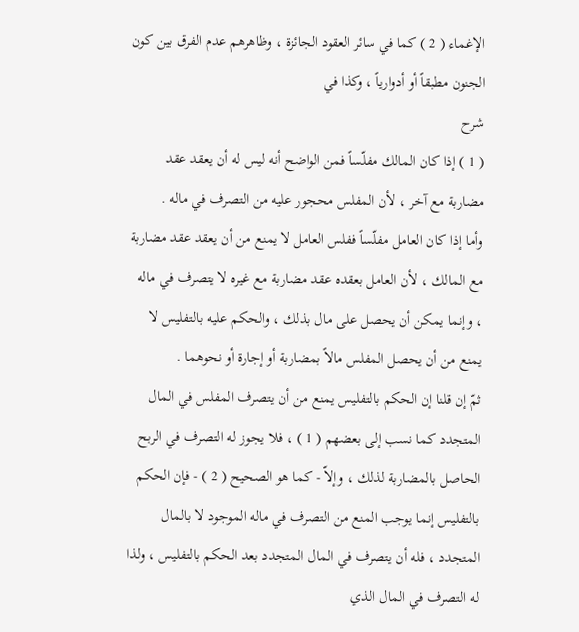الإغماء ( 2 ) كما في سائر العقود الجائزة ، وظاهرهم عدم الفرق بين كون الجنون مطبقاً أو أدوارياً ، وكذا في
شرح
( 1 ) إذا كان المالك مفلّساً فمن الواضح أنه ليس له أن يعقد عقد مضاربة مع آخر ، لأن المفلس محجور عليه من التصرف في ماله .
وأما إذا كان العامل مفلّساً ففلس العامل لا يمنع من أن يعقد عقد مضاربة مع المالك ، لأن العامل بعقده عقد مضاربة مع غيره لا يتصرف في ماله ، وإنما يمكن أن يحصل على مال بذلك ، والحكم عليه بالتفليس لا يمنع من أن يحصل المفلس مالاً بمضاربة أو إجارة أو نحوهما .
ثمّ إن قلنا إن الحكم بالتفليس يمنع من أن يتصرف المفلس في المال المتجدد كما نسب إلى بعضهم ( 1 ) ، فلا يجوز له التصرف في الربح الحاصل بالمضاربة لذلك ، وإلاّ - كما هو الصحيح ( 2 ) - فإن الحكم بالتفليس إنما يوجب المنع من التصرف في ماله الموجود لا بالمال المتجدد ، فله أن يتصرف في المال المتجدد بعد الحكم بالتفليس ، ولذا له التصرف في المال الذي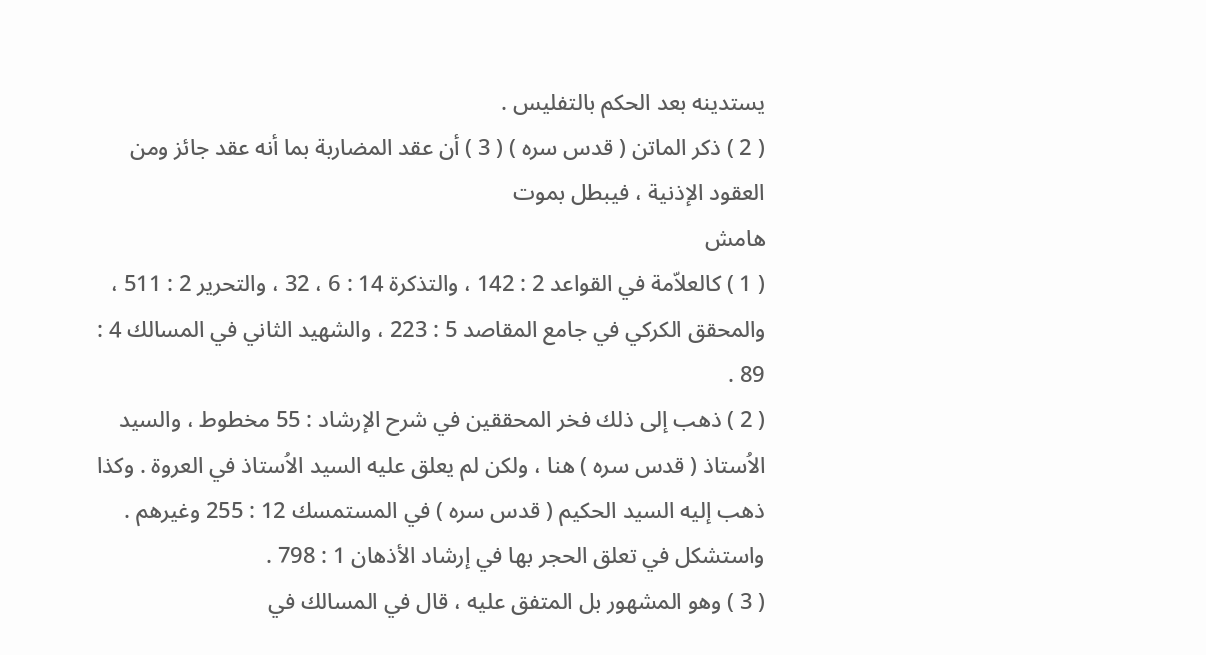يستدينه بعد الحكم بالتفليس .
( 2 ) ذكر الماتن ( قدس سره ) ( 3 ) أن عقد المضاربة بما أنه عقد جائز ومن العقود الإذنية ، فيبطل بموت
هامش
( 1 ) كالعلاّمة في القواعد 2 : 142 ، والتذكرة 14 : 6 ، 32 ، والتحرير 2 : 511 ، والمحقق الكركي في جامع المقاصد 5 : 223 ، والشهيد الثاني في المسالك 4 : 89 .
( 2 ) ذهب إلى ذلك فخر المحققين في شرح الإرشاد : 55 مخطوط ، والسيد الاُستاذ ( قدس سره ) هنا ، ولكن لم يعلق عليه السيد الاُستاذ في العروة . وكذا ذهب إليه السيد الحكيم ( قدس سره ) في المستمسك 12 : 255 وغيرهم . واستشكل في تعلق الحجر بها في إرشاد الأذهان 1 : 798 .
( 3 ) وهو المشهور بل المتفق عليه ، قال في المسالك في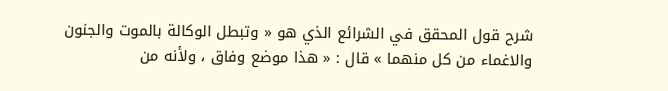شرح قول المحقق في الشرائع الذي هو « وتبطل الوكالة بالموت والجنون والاغماء من كل منهما » قال : « هذا موضع وفاق ، ولأنه من